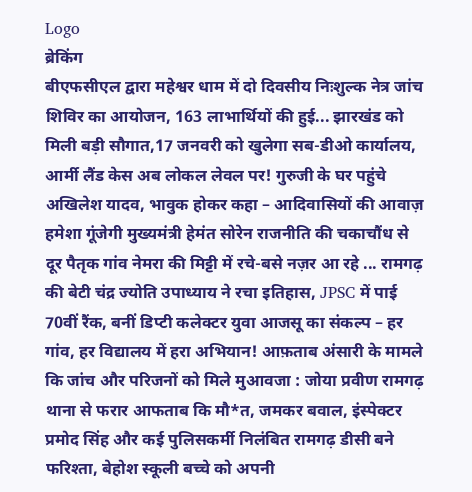Logo
ब्रेकिंग
बीएफसीएल द्वारा महेश्वर धाम में दो दिवसीय निःशुल्क नेत्र जांच शिविर का आयोजन, 163 लाभार्थियों की हुई... झारखंड को मिली बड़ी सौगात,17 जनवरी को खुलेगा सब-डीओ कार्यालय, आर्मी लैंड केस अब लोकल लेवल पर! गुरुजी के घर पहुंचे अखिलेश यादव, भावुक होकर कहा – आदिवासियों की आवाज़ हमेशा गूंजेगी मुख्यमंत्री हेमंत सोरेन राजनीति की चकाचौंध से दूर पैतृक गांव नेमरा की मिट्टी में रचे-बसे नज़र आ रहे ... रामगढ़ की बेटी चंद्र ज्योति उपाध्याय ने रचा इतिहास, JPSC में पाई 70वीं रैंक, बनीं डिप्टी कलेक्टर युवा आजसू का संकल्प – हर गांव, हर विद्यालय में हरा अभियान! आफ़ताब अंसारी के मामले कि जांच और परिजनों को मिले मुआवजा : जोया प्रवीण रामगढ़ थाना से फरार आफताब कि मौ*त, जमकर बवाल, इंस्पेक्टर प्रमोद सिंह और कई पुलिसकर्मी निलंबित रामगढ़ डीसी बने फरिश्ता, बेहोश स्कूली बच्चे को अपनी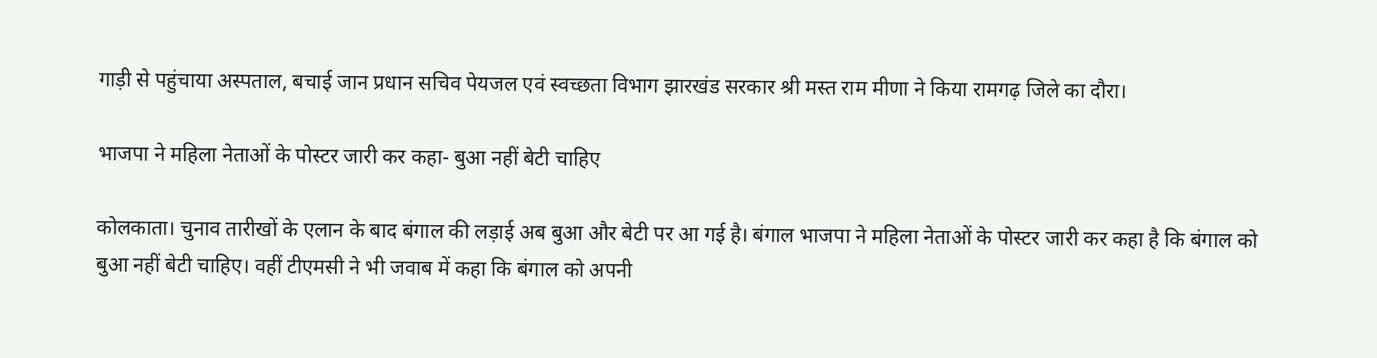गाड़ी से पहुंचाया अस्पताल, बचाई जान प्रधान सचिव पेयजल एवं स्वच्छता विभाग झारखंड सरकार श्री मस्त राम मीणा ने किया रामगढ़ जिले का दौरा।

भाजपा ने महिला नेताओं के पोस्टर जारी कर कहा- बुआ नहीं बेटी चाहिए

कोलकाता। चुनाव तारीखों के एलान के बाद बंगाल की लड़ाई अब बुआ और बेटी पर आ गई है। बंगाल भाजपा ने महिला नेताओं के पोस्टर जारी कर कहा है कि बंगाल को बुआ नहीं बेटी चाहिए। वहीं टीएमसी ने भी जवाब में कहा कि बंगाल को अपनी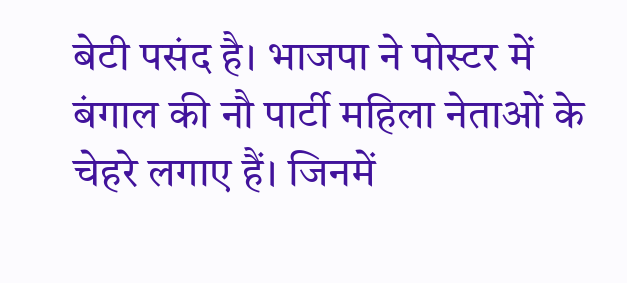बेटी पसंद है। भाजपा ने पोस्टर में बंगाल की नौ पार्टी महिला नेताओं के चेहरे लगाए हैं। जिनमें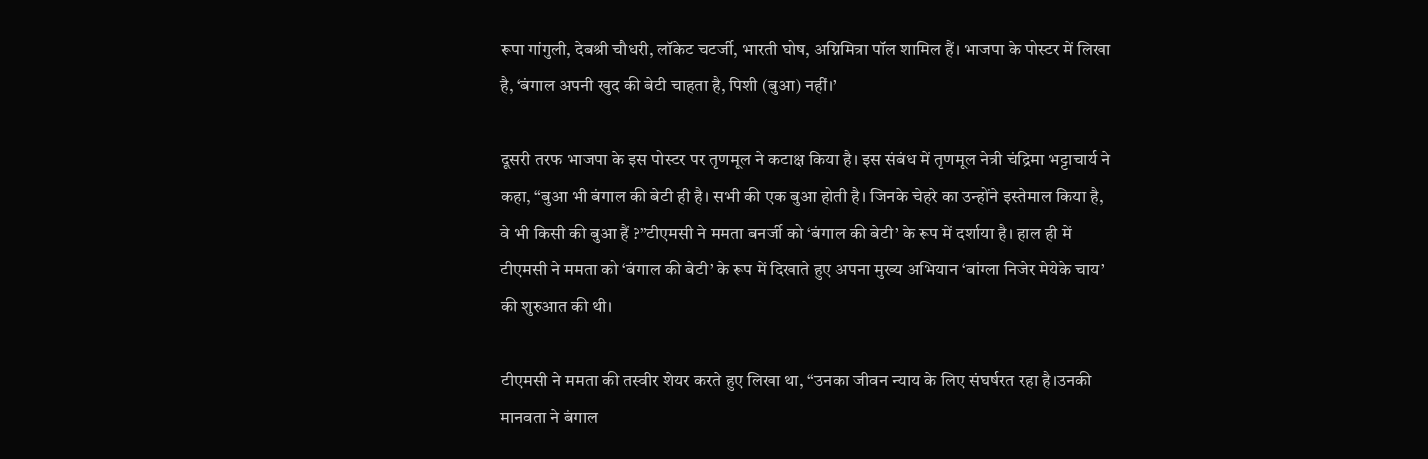रूपा गांगुली, देबश्री चौधरी, लॉकेट चटर्जी, भारती घोष, अग्निमित्रा पॉल शामिल हैं। भाजपा के पोस्टर में लिखा है, ‘बंगाल अपनी खुद की बेटी चाहता है, पिशी (बुआ) नहीं।’

दूसरी तरफ भाजपा के इस पोस्टर पर तृणमूल ने कटाक्ष किया है। इस संबंध में तृणमूल नेत्री चंद्रिमा भट्टाचार्य ने कहा, “बुआ भी बंगाल की बेटी ही है। सभी की एक बुआ होती है। जिनके चेहरे का उन्होंने इस्तेमाल किया है, वे भी किसी की बुआ हैं ?”टीएमसी ने ममता बनर्जी को ‘बंगाल की बेटी’ के रूप में दर्शाया है। हाल ही में टीएमसी ने ममता को ‘बंगाल की बेटी’ के रूप में दिखाते हुए अपना मुख्य अभियान ‘बांग्ला निजेर मेयेके चाय’ की शुरुआत की थी।

टीएमसी ने ममता की तस्वीर शेयर करते हुए लिखा था, “उनका जीवन न्याय के लिए संघर्षरत रहा है।उनकी मानवता ने बंगाल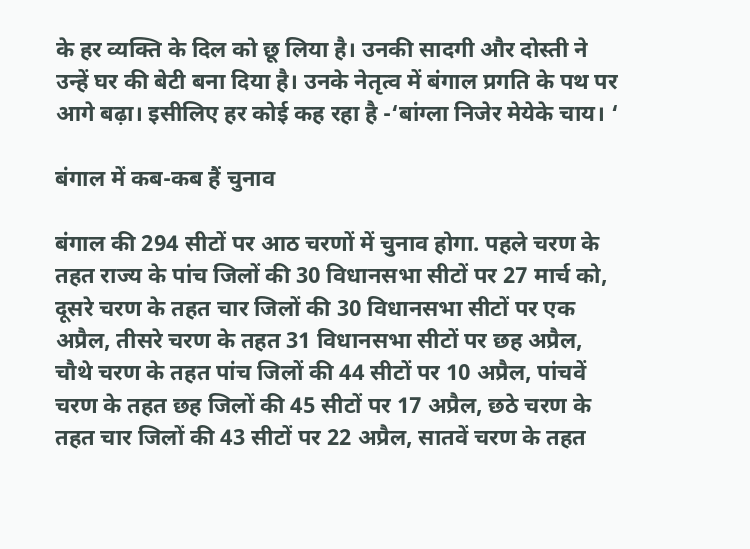के हर व्यक्ति के दिल को छू लिया है। उनकी सादगी और दोस्ती ने उन्हें घर की बेटी बना दिया है। उनके नेतृत्व में बंगाल प्रगति के पथ पर आगे बढ़ा। इसीलिए हर कोई कह रहा है -‘बांग्ला निजेर मेयेके चाय। ‘

बंगाल में कब-कब हैं चुनाव

बंगाल की 294 सीटों पर आठ चरणों में चुनाव होगा. पहले चरण के तहत राज्य के पांच जिलों की 30 विधानसभा सीटों पर 27 मार्च को, दूसरे चरण के तहत चार जिलों की 30 विधानसभा सीटों पर एक अप्रैल, तीसरे चरण के तहत 31 विधानसभा सीटों पर छह अप्रैल, चौथे चरण के तहत पांच जिलों की 44 सीटों पर 10 अप्रैल, पांचवें चरण के तहत छह जिलों की 45 सीटों पर 17 अप्रैल, छठे चरण के तहत चार जिलों की 43 सीटों पर 22 अप्रैल, सातवें चरण के तहत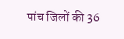पांच जिलों की 36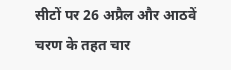सीटों पर 26 अप्रैल और आठवें चरण के तहत चार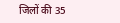जिलों की 35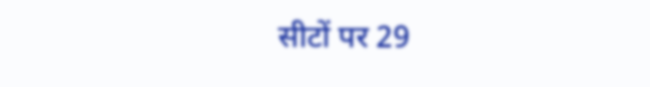सीटों पर 29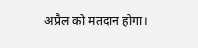अप्रैल को मतदान होगा।